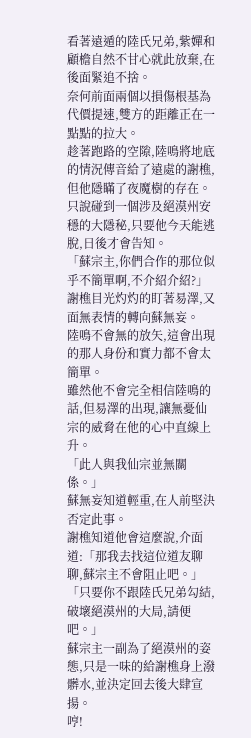看著遠遁的陸氏兄弟,紫嬋和顧檐自然不甘心就此放棄,在後面緊追不捨。
奈何前面兩個以損傷根基為代價提速,雙方的距離正在一點點的拉大。
趁著跑路的空隙,陸鳴將地底的情況傳音給了遠處的謝樵,但他隱瞞了夜魔樹的存在。
只說碰到一個涉及絕漠州安穩的大隱秘,只要他今天能逃脫,日後才會告知。
「蘇宗主,你們合作的那位似乎不簡單啊,不介紹介紹?」
謝樵目光灼灼的盯著易澤,又面無表情的轉向蘇無妄。
陸鳴不會無的放矢,這會出現的那人身份和實力都不會太簡單。
雖然他不會完全相信陸鳴的話,但易澤的出現,讓無憂仙宗的威脅在他的心中直線上升。
「此人與我仙宗並無關係。」
蘇無妄知道輕重,在人前堅決否定此事。
謝樵知道他會這麼說,介面道:「那我去找這位道友聊聊,蘇宗主不會阻止吧。」
「只要你不跟陸氏兄弟勾結,破壞絕漠州的大局,請便吧。」
蘇宗主一副為了絕漠州的姿態,只是一味的給謝樵身上潑髒水,並決定回去後大肆宣揚。
哼!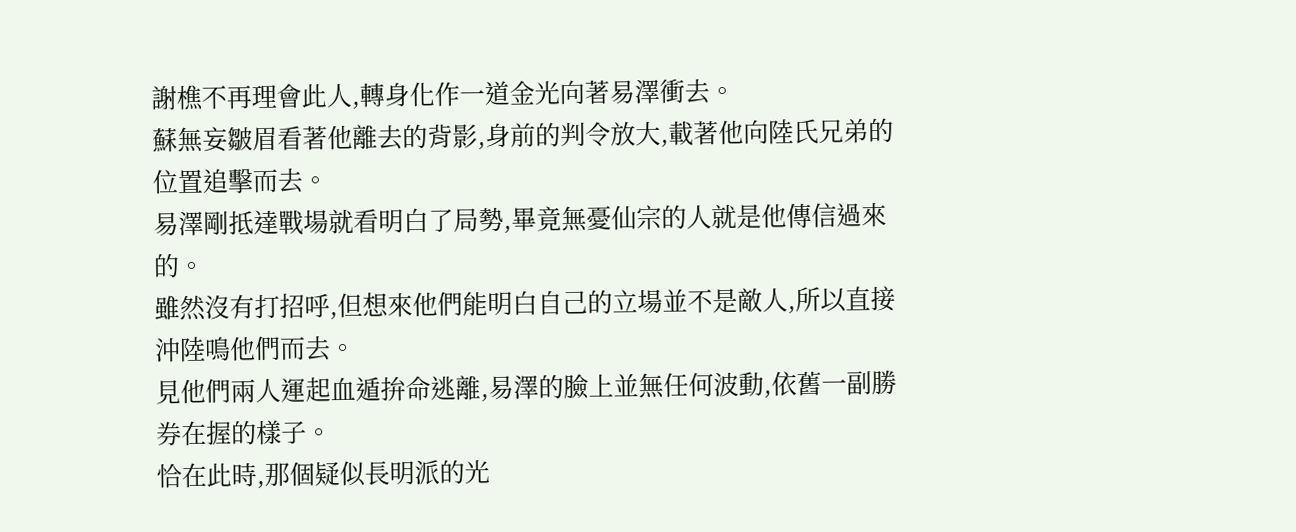謝樵不再理會此人,轉身化作一道金光向著易澤衝去。
蘇無妄皺眉看著他離去的背影,身前的判令放大,載著他向陸氏兄弟的位置追擊而去。
易澤剛抵達戰場就看明白了局勢,畢竟無憂仙宗的人就是他傳信過來的。
雖然沒有打招呼,但想來他們能明白自己的立場並不是敵人,所以直接沖陸鳴他們而去。
見他們兩人運起血遁拚命逃離,易澤的臉上並無任何波動,依舊一副勝券在握的樣子。
恰在此時,那個疑似長明派的光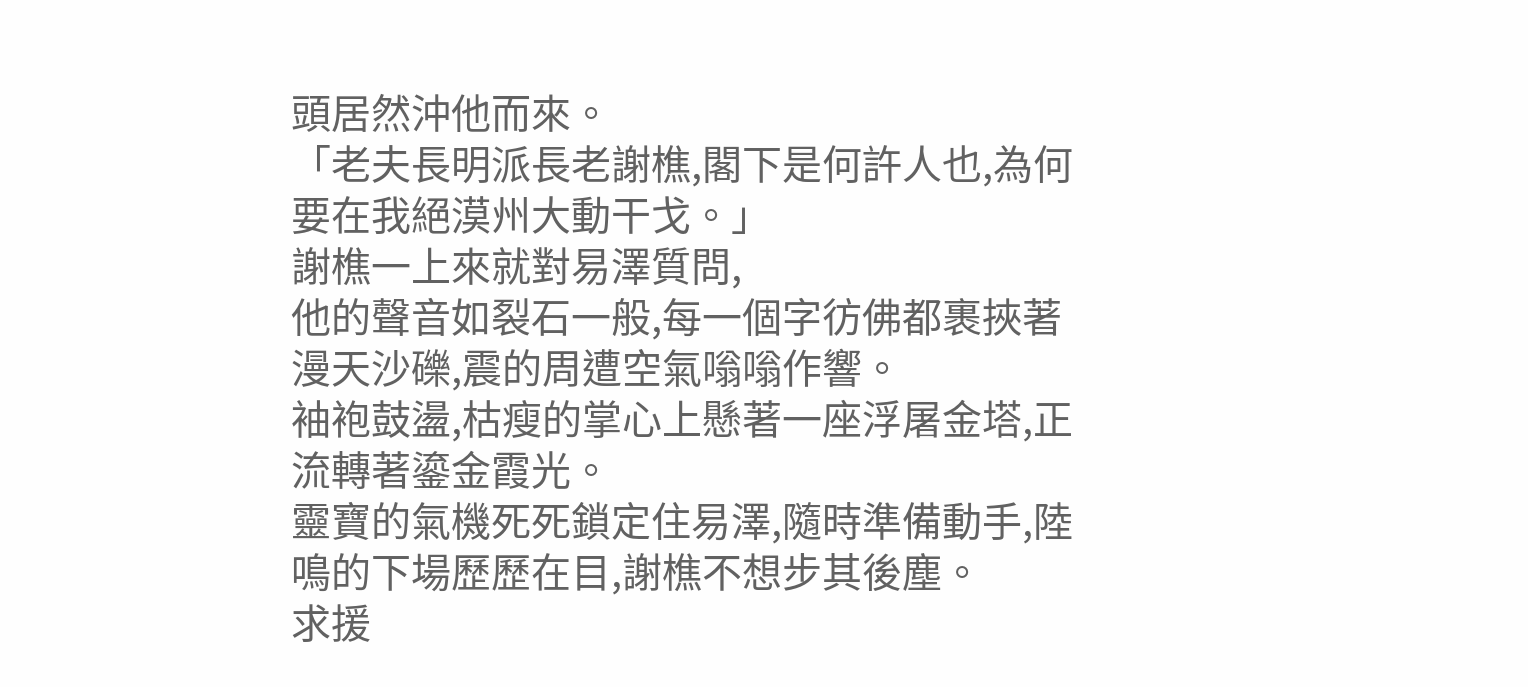頭居然沖他而來。
「老夫長明派長老謝樵,閣下是何許人也,為何要在我絕漠州大動干戈。」
謝樵一上來就對易澤質問,
他的聲音如裂石一般,每一個字彷佛都裹挾著漫天沙礫,震的周遭空氣嗡嗡作響。
袖袍鼓盪,枯瘦的掌心上懸著一座浮屠金塔,正流轉著鎏金霞光。
靈寶的氣機死死鎖定住易澤,隨時準備動手,陸鳴的下場歷歷在目,謝樵不想步其後塵。
求援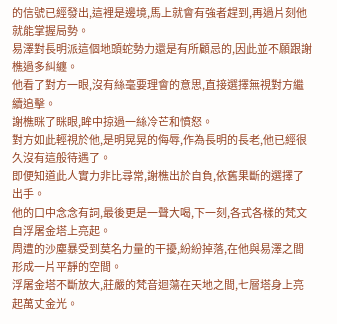的信號已經發出,這裡是邊境,馬上就會有強者趕到,再過片刻他就能掌握局勢。
易澤對長明派這個地頭蛇勢力還是有所顧忌的,因此並不願跟謝樵過多糾纏。
他看了對方一眼,沒有絲毫要理會的意思,直接選擇無視對方繼續追擊。
謝樵眯了眯眼,眸中掠過一絲冷芒和憤怒。
對方如此輕視於他,是明晃晃的侮辱,作為長明的長老,他已經很久沒有這般待遇了。
即便知道此人實力非比尋常,謝樵出於自負,依舊果斷的選擇了出手。
他的口中念念有詞,最後更是一聲大喝,下一刻,各式各樣的梵文自浮屠金塔上亮起。
周遭的沙塵暴受到莫名力量的干擾,紛紛掉落,在他與易澤之間形成一片平靜的空間。
浮屠金塔不斷放大,莊嚴的梵音迴蕩在天地之間,七層塔身上亮起萬丈金光。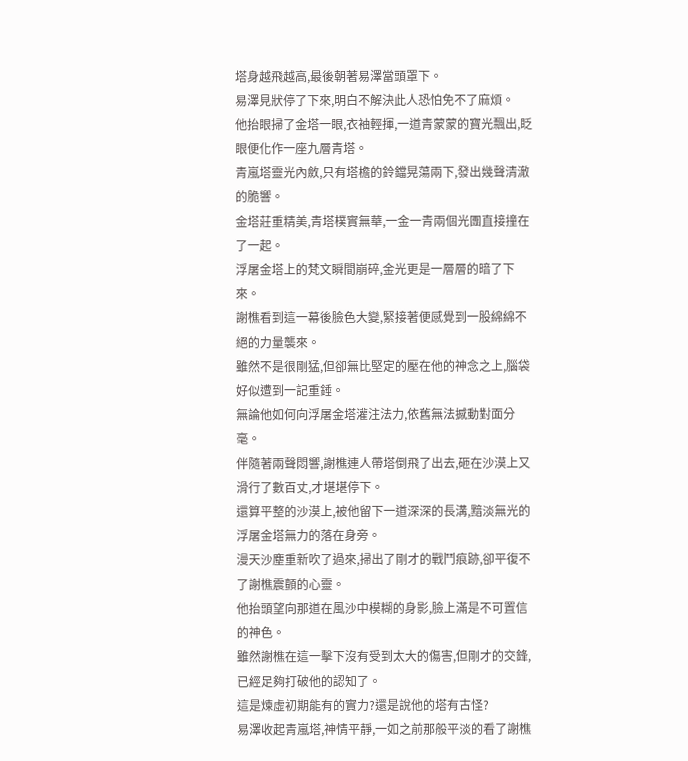塔身越飛越高,最後朝著易澤當頭罩下。
易澤見狀停了下來,明白不解決此人恐怕免不了麻煩。
他抬眼掃了金塔一眼,衣袖輕揮,一道青蒙蒙的寶光飄出,眨眼便化作一座九層青塔。
青嵐塔靈光內斂,只有塔檐的鈴鐺晃蕩兩下,發出幾聲清澈的脆響。
金塔莊重精美,青塔樸實無華,一金一青兩個光團直接撞在了一起。
浮屠金塔上的梵文瞬間崩碎,金光更是一層層的暗了下來。
謝樵看到這一幕後臉色大變,緊接著便感覺到一股綿綿不絕的力量襲來。
雖然不是很剛猛,但卻無比堅定的壓在他的神念之上,腦袋好似遭到一記重錘。
無論他如何向浮屠金塔灌注法力,依舊無法撼動對面分毫。
伴隨著兩聲悶響,謝樵連人帶塔倒飛了出去,砸在沙漠上又滑行了數百丈,才堪堪停下。
還算平整的沙漠上,被他留下一道深深的長溝,黯淡無光的浮屠金塔無力的落在身旁。
漫天沙塵重新吹了過來,掃出了剛才的戰鬥痕跡,卻平復不了謝樵震顫的心靈。
他抬頭望向那道在風沙中模糊的身影,臉上滿是不可置信的神色。
雖然謝樵在這一擊下沒有受到太大的傷害,但剛才的交鋒,已經足夠打破他的認知了。
這是煉虛初期能有的實力?還是說他的塔有古怪?
易澤收起青嵐塔,神情平靜,一如之前那般平淡的看了謝樵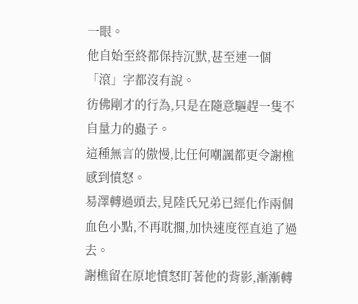一眼。
他自始至終都保持沉默,甚至連一個「滾」字都沒有說。
彷佛剛才的行為,只是在隨意驅趕一隻不自量力的蟲子。
這種無言的傲慢,比任何嘲諷都更令謝樵感到憤怒。
易澤轉過頭去,見陸氏兄弟已經化作兩個血色小點,不再耽擱,加快速度徑直追了過去。
謝樵留在原地憤怒盯著他的背影,漸漸轉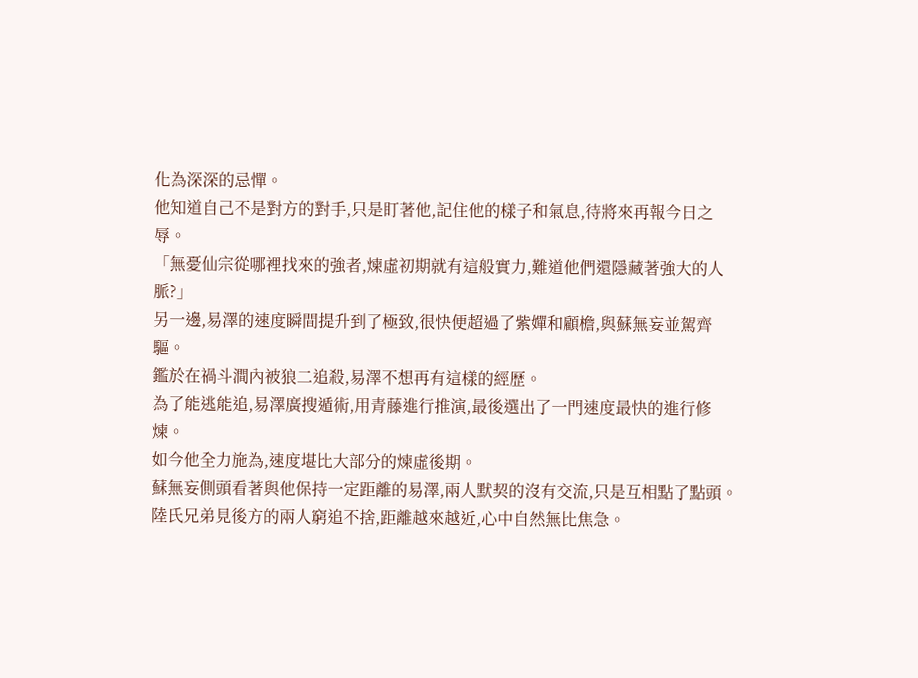化為深深的忌憚。
他知道自己不是對方的對手,只是盯著他,記住他的樣子和氣息,待將來再報今日之辱。
「無憂仙宗從哪裡找來的強者,煉虛初期就有這般實力,難道他們還隱藏著強大的人脈?」
另一邊,易澤的速度瞬間提升到了極致,很快便超過了紫嬋和顧檐,與蘇無妄並駕齊驅。
鑑於在禍斗澗內被狼二追殺,易澤不想再有這樣的經歷。
為了能逃能追,易澤廣搜遁術,用青藤進行推演,最後選出了一門速度最快的進行修煉。
如今他全力施為,速度堪比大部分的煉虛後期。
蘇無妄側頭看著與他保持一定距離的易澤,兩人默契的沒有交流,只是互相點了點頭。
陸氏兄弟見後方的兩人窮追不捨,距離越來越近,心中自然無比焦急。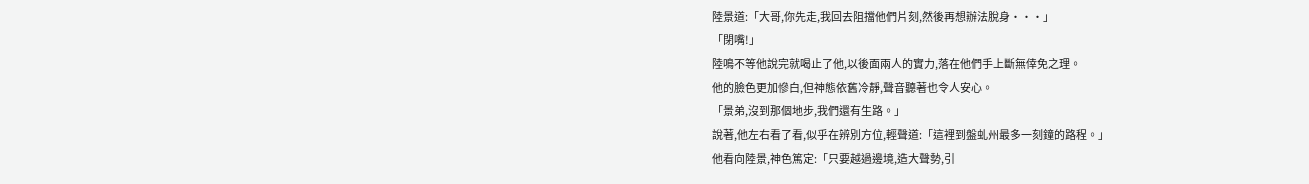陸景道:「大哥,你先走,我回去阻擋他們片刻,然後再想辦法脫身···」
「閉嘴!」
陸鳴不等他說完就喝止了他,以後面兩人的實力,落在他們手上斷無倖免之理。
他的臉色更加慘白,但神態依舊冷靜,聲音聽著也令人安心。
「景弟,沒到那個地步,我們還有生路。」
說著,他左右看了看,似乎在辨別方位,輕聲道:「這裡到盤虬州最多一刻鐘的路程。」
他看向陸景,神色篤定:「只要越過邊境,造大聲勢,引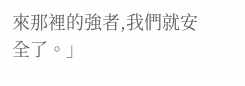來那裡的強者,我們就安全了。」